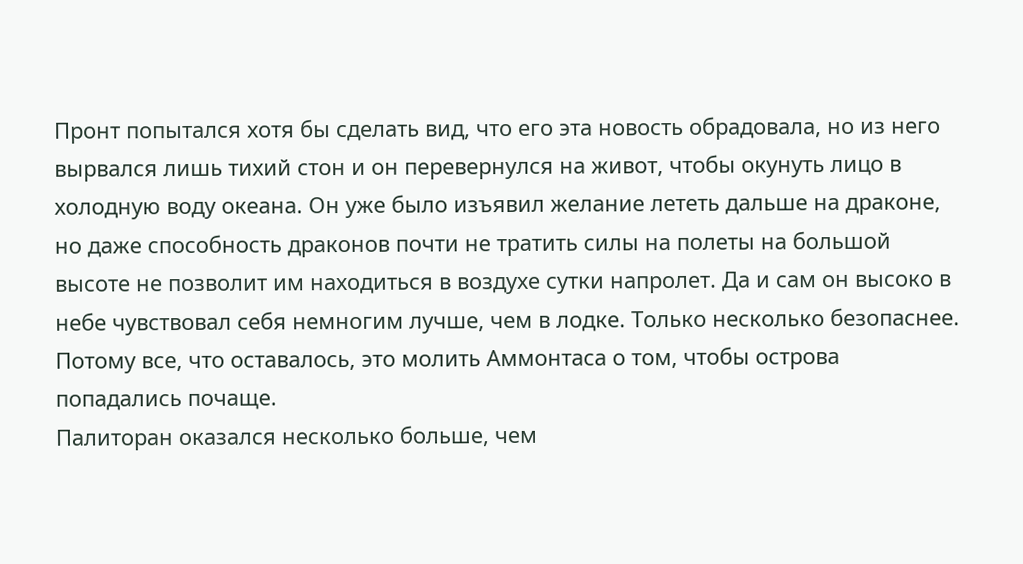Пронт попытался хотя бы сделать вид, что его эта новость обрадовала, но из него вырвался лишь тихий стон и он перевернулся на живот, чтобы окунуть лицо в холодную воду океана. Он уже было изъявил желание лететь дальше на драконе, но даже способность драконов почти не тратить силы на полеты на большой высоте не позволит им находиться в воздухе сутки напролет. Да и сам он высоко в небе чувствовал себя немногим лучше, чем в лодке. Только несколько безопаснее. Потому все, что оставалось, это молить Аммонтаса о том, чтобы острова попадались почаще.
Палиторан оказался несколько больше, чем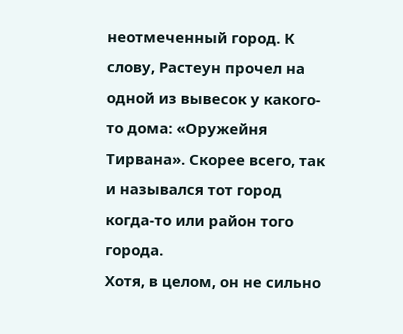неотмеченный город. К слову, Растеун прочел на одной из вывесок у какого-то дома: «Оружейня Тирвана». Скорее всего, так и назывался тот город когда-то или район того города.
Хотя, в целом, он не сильно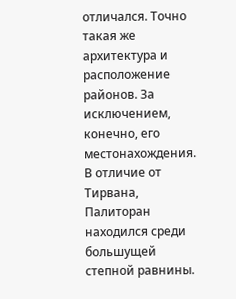отличался. Точно такая же архитектура и расположение районов. За исключением, конечно, его местонахождения. В отличие от Тирвана, Палиторан находился среди большущей степной равнины.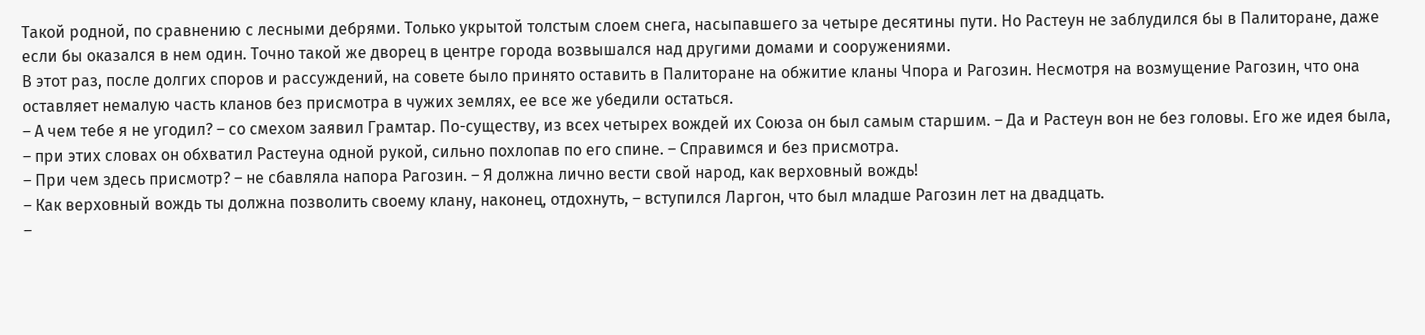Такой родной, по сравнению с лесными дебрями. Только укрытой толстым слоем снега, насыпавшего за четыре десятины пути. Но Растеун не заблудился бы в Палиторане, даже если бы оказался в нем один. Точно такой же дворец в центре города возвышался над другими домами и сооружениями.
В этот раз, после долгих споров и рассуждений, на совете было принято оставить в Палиторане на обжитие кланы Чпора и Рагозин. Несмотря на возмущение Рагозин, что она оставляет немалую часть кланов без присмотра в чужих землях, ее все же убедили остаться.
– А чем тебе я не угодил? – со смехом заявил Грамтар. По-существу, из всех четырех вождей их Союза он был самым старшим. – Да и Растеун вон не без головы. Его же идея была, – при этих словах он обхватил Растеуна одной рукой, сильно похлопав по его спине. – Справимся и без присмотра.
– При чем здесь присмотр? – не сбавляла напора Рагозин. – Я должна лично вести свой народ, как верховный вождь!
– Как верховный вождь ты должна позволить своему клану, наконец, отдохнуть, – вступился Ларгон, что был младше Рагозин лет на двадцать.
–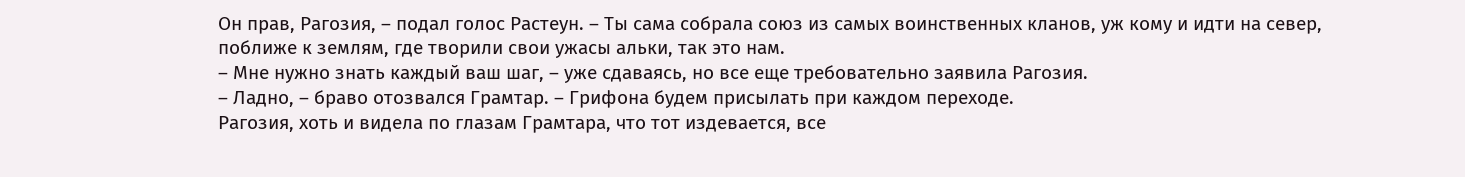Он прав, Рагозия, – подал голос Растеун. – Ты сама собрала союз из самых воинственных кланов, уж кому и идти на север, поближе к землям, где творили свои ужасы альки, так это нам.
– Мне нужно знать каждый ваш шаг, – уже сдаваясь, но все еще требовательно заявила Рагозия.
– Ладно, – браво отозвался Грамтар. – Грифона будем присылать при каждом переходе.
Рагозия, хоть и видела по глазам Грамтара, что тот издевается, все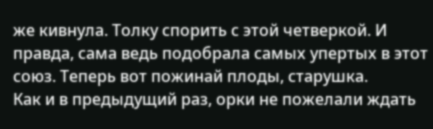же кивнула. Толку спорить с этой четверкой. И правда, сама ведь подобрала самых упертых в этот союз. Теперь вот пожинай плоды, старушка.
Как и в предыдущий раз, орки не пожелали ждать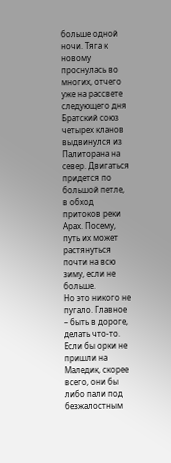больше одной ночи. Тяга к новому проснулась во многих, отчего уже на рассвете следующего дня Братский союз четырех кланов выдвинулся из Палиторана на север. Двигаться придется по большой петле, в обход притоков реки Арах. Посему, путь их может растянуться почти на всю зиму, если не больше.
Но это никого не пугало. Главное – быть в дороге, делать что-то. Если бы орки не пришли на Маледик, скорее всего, они бы либо пали под безжалостным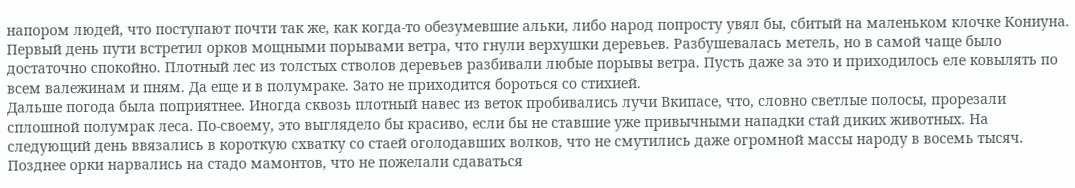напором людей, что поступают почти так же, как когда-то обезумевшие альки, либо народ попросту увял бы, сбитый на маленьком клочке Кониуна.
Первый день пути встретил орков мощными порывами ветра, что гнули верхушки деревьев. Разбушевалась метель, но в самой чаще было достаточно спокойно. Плотный лес из толстых стволов деревьев разбивали любые порывы ветра. Пусть даже за это и приходилось еле ковылять по всем валежинам и пням. Да еще и в полумраке. Зато не приходится бороться со стихией.
Дальше погода была поприятнее. Иногда сквозь плотный навес из веток пробивались лучи Вкипасе, что, словно светлые полосы, прорезали сплошной полумрак леса. По-своему, это выглядело бы красиво, если бы не ставшие уже привычными нападки стай диких животных. На следующий день ввязались в короткую схватку со стаей оголодавших волков, что не смутились даже огромной массы народу в восемь тысяч. Позднее орки нарвались на стадо мамонтов, что не пожелали сдаваться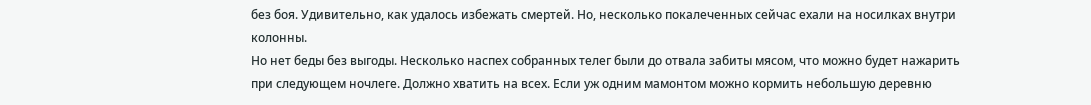без боя. Удивительно, как удалось избежать смертей. Но, несколько покалеченных сейчас ехали на носилках внутри колонны.
Но нет беды без выгоды. Несколько наспех собранных телег были до отвала забиты мясом, что можно будет нажарить при следующем ночлеге. Должно хватить на всех. Если уж одним мамонтом можно кормить небольшую деревню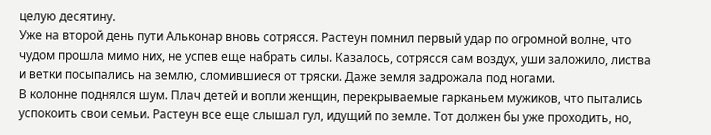целую десятину.
Уже на второй день пути Альконар вновь сотрясся. Растеун помнил первый удар по огромной волне, что чудом прошла мимо них, не успев еще набрать силы. Казалось, сотрясся сам воздух, уши заложило, листва и ветки посыпались на землю, сломившиеся от тряски. Даже земля задрожала под ногами.
В колонне поднялся шум. Плач детей и вопли женщин, перекрываемые гарканьем мужиков, что пытались успокоить свои семьи. Растеун все еще слышал гул, идущий по земле. Тот должен бы уже проходить, но,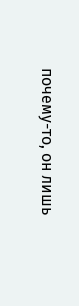почему-то, он лишь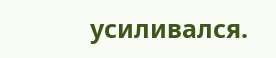усиливался.